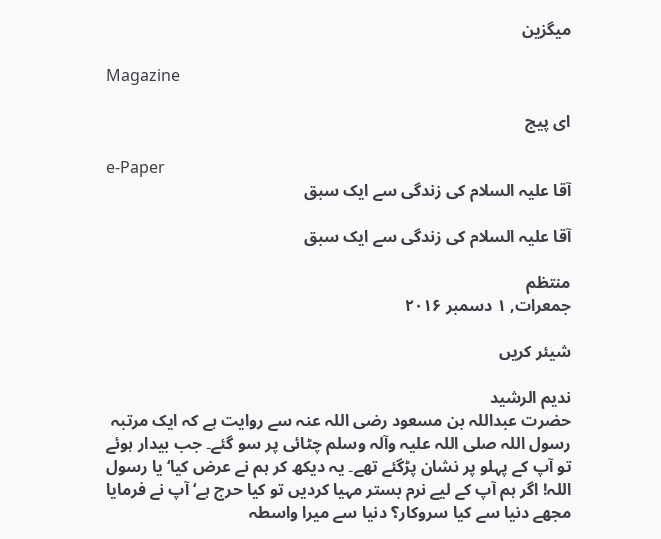میگزین

Magazine

ای پیج

e-Paper
آقا علیہ السلام کی زندگی سے ایک سبق

آقا علیہ السلام کی زندگی سے ایک سبق

منتظم
جمعرات, ۱ دسمبر ۲۰۱۶

شیئر کریں

ندیم الرشید
حضرت عبداللہ بن مسعود رضی اللہ عنہ سے روایت ہے کہ ایک مرتبہ رسول اللہ صلی اللہ علیہ وآلہ وسلم چٹائی پر سو گئے۔ جب بیدار ہوئے تو آپ کے پہلو پر نشان پڑگئے تھے۔ یہ دیکھ کر ہم نے عرض کیا‘ یا رسول اللہ! اگر ہم آپ کے لیے نرم بستر مہیا کردیں تو کیا حرج ہے‘ آپ نے فرمایا مجھے دنیا سے کیا سروکار؟ دنیا سے میرا واسطہ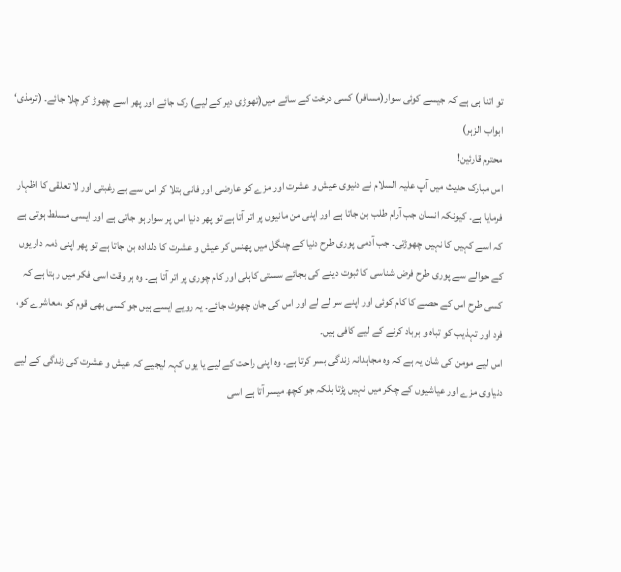تو اتنا ہی ہے کہ جیسے کوئی سوار(مسافر) کسی درخت کے سائے میں(تھوڑی دیر کے لیے) رک جائے اور پھر اسے چھوڑ کر چلا جائے۔ (ترمذی‘ ابواب الزہر)
محترم قارئین!
اس مبارک حدیث میں آپ علیہ السلام نے دنیوی عیش و عشرت اور مزے کو عارضی اور فانی بتلا کر اس سے بے رغبتی اور لا تعلقی کا اظہار فرمایا ہے۔ کیونکہ انسان جب آرام طلب بن جاتا ہے اور اپنی من مانیوں پر اتر آتا ہے تو پھر دنیا اس پر سوار ہو جاتی ہے اور ایسی مسلط ہوتی ہے کہ اسے کہیں کا نہیں چھوڑتی۔ جب آدمی پوری طرح دنیا کے چنگل میں پھنس کر عیش و عشرت کا دلدادہ بن جاتا ہے تو پھر اپنی ذمہ داریوں کے حوالے سے پوری طرح فرض شناسی کا ثبوت دینے کی بجائے سستی کاہلی اور کام چوری پر اتر آتا ہے۔ وہ ہر وقت اسی فکر میں رہتا ہے کہ کسی طرح اس کے حصے کا کام کوئی اور اپنے سر لے لے اور اس کی جان چھوٹ جائے۔ یہ رویے ایسے ہیں جو کسی بھی قوم کو ،معاشرے کو، فرد اور تہذیب کو تباہ و برباد کرنے کے لیے کافی ہیں۔
اس لیے مومن کی شان یہ ہے کہ وہ مجاہدانہ زندگی بسر کرتا ہے۔ وہ اپنی راحت کے لیے یا یوں کہہ لیجیے کہ عیش و عشرت کی زندگی کے لیے دنیاوی مزے اور عیاشیوں کے چکر میں نہیں پڑتا بلکہ جو کچھ میسر آتا ہے اسی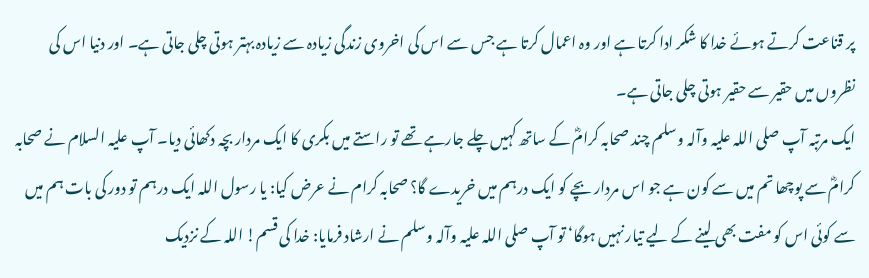پر قناعت کرتے ہوئے خدا کا شکر ادا کرتا ہے اور وہ اعمال کرتا ہے جس سے اس کی اخروی زندگی زیادہ سے زیادہ بہتر ہوتی چلی جاتی ہے۔ اور دنیا اس کی نظروں میں حقیر سے حقیر ہوتی چلی جاتی ہے۔
ایک مرتبہ آپ صلی اللہ علیہ وآلہ وسلم چند صحابہ کرامؓ کے ساتھ کہیں چلے جارہے تھے تو راستے میں بکری کا ایک مردار بچہ دکھائی دیا۔ آپ علیہ السلام نے صحابہ کرامؓ سے پوچھا تم میں سے کون ہے جو اس مردار بچے کو ایک درہم میں خریدے گا؟ صحابہ کرام نے عرض کیا: یا رسول اللہ ایک درہم تو دور کی بات ہم میں سے کوئی اس کو مفت بھی لینے کے لیے تیار نہیں ہوگا‘ تو آپ صلی اللہ علیہ وآلہ وسلم نے ارشاد فرمایا: خدا کی قسم! اللہ کے نزدیک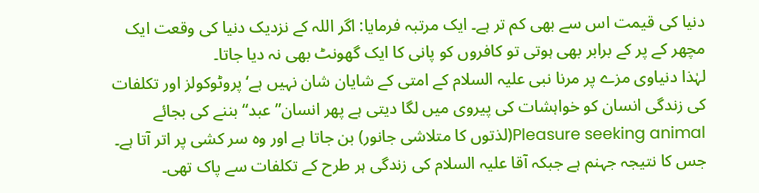دنیا کی قیمت اس سے بھی کم تر ہے۔ ایک مرتبہ فرمایا: اگر اللہ کے نزدیک دنیا کی وقعت ایک مچھر کے پر کے برابر بھی ہوتی تو کافروں کو پانی کا ایک گھونٹ بھی نہ دیا جاتا۔
لہٰذا دنیاوی مزے پر مرنا نبی علیہ السلام کے امتی کے شایان شان نہیں ہے‘ پروٹوکولز اور تکلفات کی زندگی انسان کو خواہشات کی پیروی میں لگا دیتی ہے پھر انسان”عبد“ بننے کی بجائے Pleasure seeking animal(لذتوں کا متلاشی جانور) بن جاتا ہے اور وہ سر کشی پر اتر آتا ہے۔ جس کا نتیجہ جہنم ہے جبکہ آقا علیہ السلام کی زندگی ہر طرح کے تکلفات سے پاک تھی۔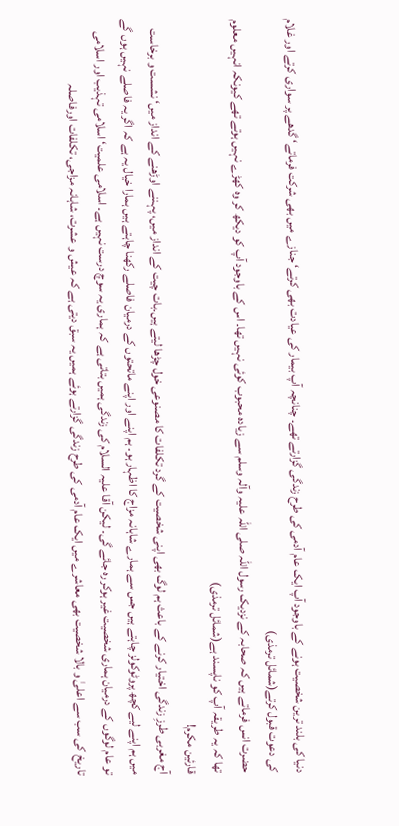دنیا کی بلند ترین شخصیت ہونے کے باوجود آپ ایک عام آدمی کی طرح زندگی گزارتے تھے۔ چنانچہ آپ بیمار کی عیادت بھی کرتے‘ جنازے میں بھی شرکت فرماتے‘ گدھے پر سواری کرتے اور غلام کی دعوت قبول کرتے(شمائل ترمذی)
حضرت انس فرماتے ہیں کہ صحابہ کے نزدیک رسول اللہ صلی اللہ علیہ وآلہ وسلم سے زیادہ محبوب کوئی نہیں تھا۔ اس کے باوجود آپ کو دیکھ کر وہ کھڑے نہیں ہوتے تھے کیونکہ انہیں معلوم تھا کہ یہ طریقہ آپ کو ناپسند ہے(شمائل ترمذی)
قارئین مکرم!
آج مغربی طرزِ زندگی اختیار کرنے کے باعث ہم لوگ بھی اپنی شخصیت کے گرد تکلفات کا مصنوعی خول چڑھا لیتے ہیں۔بات چیت کے انداز میں، پہننے اوڑھنے کے انداز میں‘ نشست و برخاست میں ہم اپنے لیے کچھ پروٹوکولز چاہتے ہیں جس سے ہمارے شاہانہ مزاج کا اظہار ہو۔ ہم اپنے اور اپنے ماتحتوں کے درمیان فاصلے رکھنا چاہتے ہیں ہمارا خیال یہ ہے کہ اگر یہ فاصلے نہیں ہوں گے تو عام لوگوں کے درمیان ہماری شخصیت غیر ہوکر رہ جائے گی۔ لیکن آقا علیہ السلام کی زندگی ہمیں بتاتی ہے کہ ہماری یہ سوچ درست نہیں ہے۔ اسلامی علمیت‘ اسلامی تہذیب اور اسلامی تاریخ کی سب سے اعلیٰ و بالا شخصیت بھی معاشرے میں ایک عام آدمی کی طرح زندگی گزارتے ہوئے ہمیں یہ سبق دیتی ہے کہ عیش و عشرت، شاہانہ مزاجی، تکلفات اورفاصلہ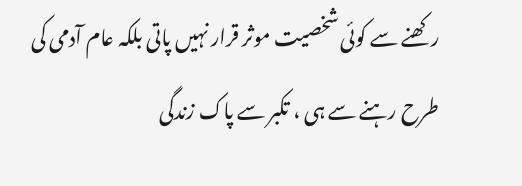رکھنے سے کوئی شخصیت موثر قرار نہیں پاتی بلکہ عام آدمی کی طرح رہنے سے ہی ، تکبر سے پاک زندگی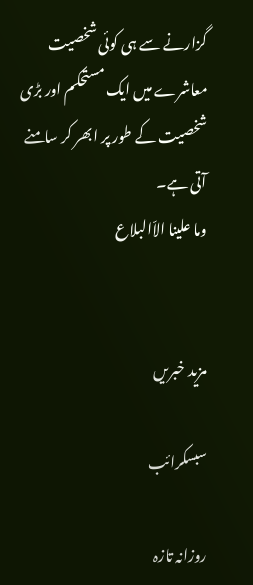گزارنے سے ہی کوئی شخصیت معاشرے میں ایک مستحکم اور بڑی شخصیت کے طور پر ابھر کر سامنے آتی ہے۔
وما علینا الاّالبلاع


مزید خبریں

سبسکرائب

روزانہ تازہ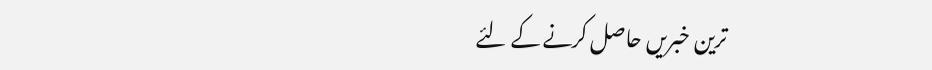ترین خبریں حاصل کرنے کے لئے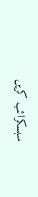سبسکرائب کریں